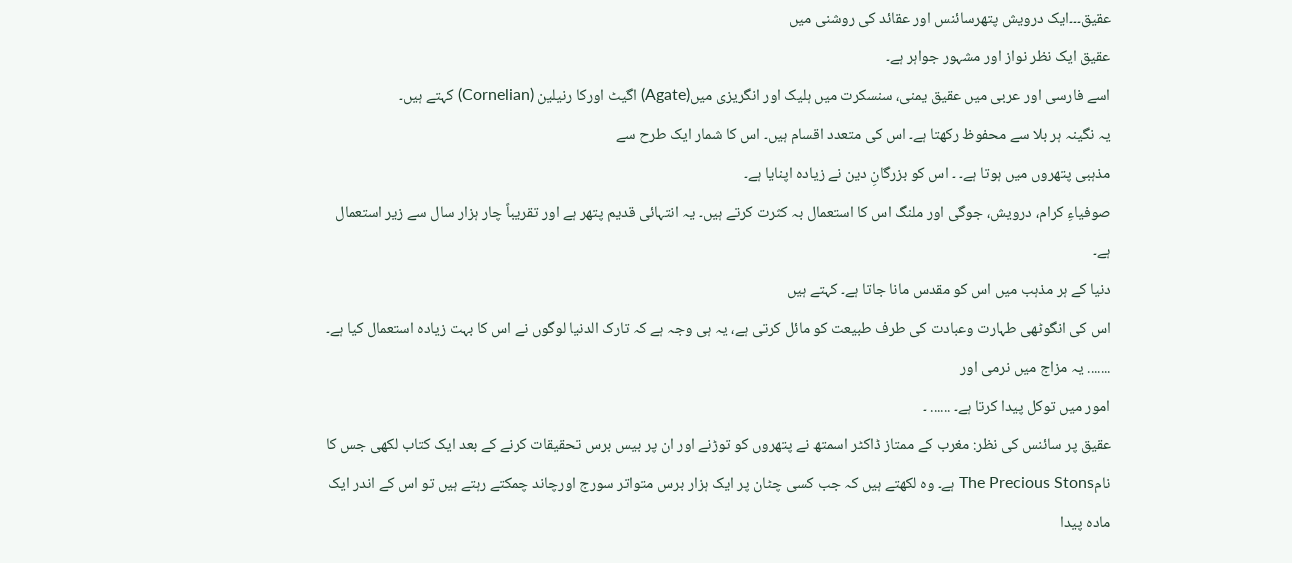عقیق۔۔۔ایک درویش پتھرسائنس اور عقائد کی روشنی میں
عقیق ایک نظر نواز اور مشہور جواہر ہے۔
اسے فارسی اور عربی میں عقیق یمنی، سنسکرت میں ہلیک اور انگریزی میں(Agate) اگیٹ اورکا رنیلین (Cornelian) کہتے ہیں۔
یہ نگینہ ہر بلا سے محفوظ رکھتا ہے۔ اس کی متعدد اقسام ہیں۔ اس کا شمار ایک طرح سے
مذہبی پتھروں میں ہوتا ہے۔ ۔ اس کو بزرگانِ دین نے زیادہ اپنایا ہے۔
صوفیاءِ کرام، درویش، جوگی اور ملنگ اس کا استعمال بہ کثرت کرتے ہیں۔ یہ انتہائی قدیم پتھر ہے اور تقریباً چار ہزار سال سے زیر استعمال ہے۔
دنیا کے ہر مذہب میں اس کو مقدس مانا جاتا ہے۔ کہتے ہیں
اس کی انگوٹھی طہارت وعبادت کی طرف طبیعت کو مائل کرتی ہے، یہ ہی وجہ ہے کہ تارک الدنیا لوگوں نے اس کا بہت زیادہ استعمال کیا ہے۔
....... یہ مزاج میں نرمی اور
امور میں توکل پیدا کرتا ہے۔ ...... ۔
عقیق پر سائنس کی نظر: مغرب کے ممتاز ڈاکٹر اسمتھ نے پتھروں کو توڑنے اور ان پر بیس برس تحقیقات کرنے کے بعد ایک کتاب لکھی جس کا نامThe Precious Stons ہے۔ وہ لکھتے ہیں کہ جب کسی چٹان پر ایک ہزار برس متواتر سورج اورچاند چمکتے رہتے ہیں تو اس کے اندر ایک مادہ پیدا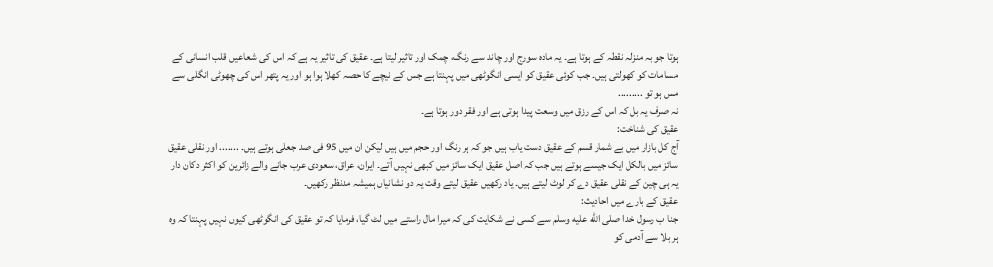ہوتا جو بہ منزلہ نقطہ کے ہوتا ہے۔ یہ مادہ سورج اور چاند سے رنگ، چمک اور تاثیر لیتا ہے۔ عقیق کی تاثیر یہ ہے کہ اس کی شعاعیں قلب انسانی کے مسامات کو کھولتی ہیں۔ جب کوئی عقیق کو ایسی انگوٹھی میں پہنتا ہے جس کے نیچے کا حصہ کھلا ہوا ہو اور یہ پتھر اس کی چھوٹی انگلی سے مس ہو تو .........
نہ صرف یہ بل کہ اس کے رزق میں وسعت پیدا ہوتی ہے اور فقر دور ہوتا ہے۔
عقیق کی شناخت:
آج کل بازار میں بے شمار قسم کے عقیق دست یاب ہیں جو کہ ہر رنگ اور حجم میں ہیں لیکن ان میں 95 فی صد جعلی ہوتے ہیں۔ ....... اور نقلی عقیق سائز میں بالکل ایک جیسے ہوتے ہیں جب کہ اصل عقیق ایک سائز میں کبھی نہیں آتے۔ ایران، عراق، سعودی عرب جانے والے زائرین کو اکثر دکان دار یہ ہی چین کے نقلی عقیق دے کر لوٹ لیتے ہیں۔ یاد رکھیں عقیق لیتے وقت یہ دو نشانیاں ہمیشہ مدنظر رکھیں۔
عقیق کے بارے میں احادیث:
جنا ب رسول خدا صلى الله عليه وسلم سے کسی نے شکایت کی کہ میرا مال راستے میں لٹ گیا، فرمایا کہ تو عقیق کی انگوٹھی کیوں نہیں پہنتا کہ وہ ہر بلا سے آدمی کو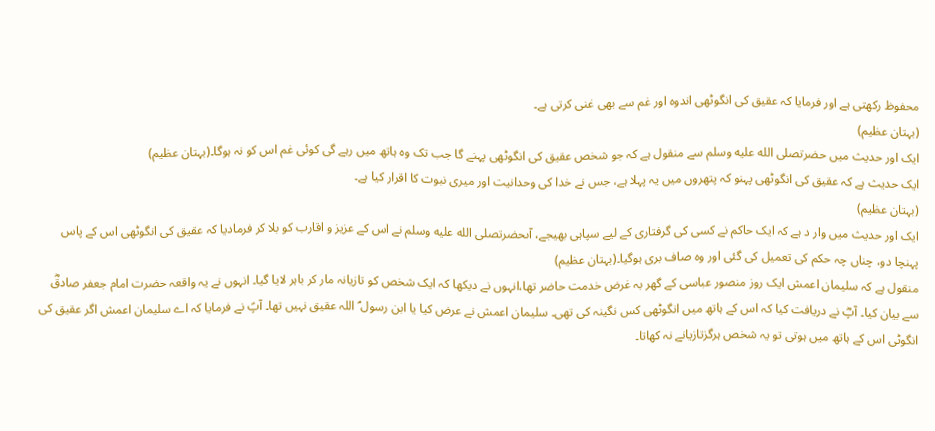محفوظ رکھتی ہے اور فرمایا کہ عقیق کی انگوٹھی اندوہ اور غم سے بھی غنی کرتی ہے۔
(بہتان عظیم)
ایک اور حدیث میں حضرتصلى الله عليه وسلم سے منقول ہے کہ جو شخص عقیق کی انگوٹھی پہنے گا جب تک وہ ہاتھ میں رہے گی کوئی غم اس کو نہ ہوگا۔(بہتان عظیم)
ایک حدیث ہے کہ عقیق کی انگوٹھی پہنو کہ پتھروں میں یہ پہلا ہے، جس نے خدا کی وحدانیت اور میری نبوت کا اقرار کیا ہے۔
(بہتان عظیم)
ایک اور حدیث میں وار د ہے کہ ایک حاکم نے کسی کی گرفتاری کے لیے سپاہی بھیجے، آںحضرتصلى الله عليه وسلم نے اس کے عزیز و اقارب کو بلا کر فرمادیا کہ عقیق کی انگوٹھی اس کے پاس پہنچا دو، چناں چہ حکم کی تعمیل کی گئی اور وہ صاف بری ہوگیا۔(بہتان عظیم)
منقول ہے کہ سلیمان اعمش ایک روز منصور عباسی کے گھر بہ غرض خدمت حاضر تھا،انہوں نے دیکھا کہ ایک شخص کو تازیانہ مار کر باہر لایا گیا۔ انہوں نے یہ واقعہ حضرت امام جعفر صادقؓ سے بیان کیا۔ آپؓ نے دریافت کیا کہ اس کے ہاتھ میں انگوٹھی کس نگینہ کی تھی۔ سلیمان اعمش نے عرض کیا یا ابن رسول ؐ اللہ عقیق نہیں تھا۔ آپؑ نے فرمایا کہ اے سلیمان اعمش اگر عقیق کی انگوٹی اس کے ہاتھ میں ہوتی تو یہ شخص ہرگزتازیانے نہ کھاتا۔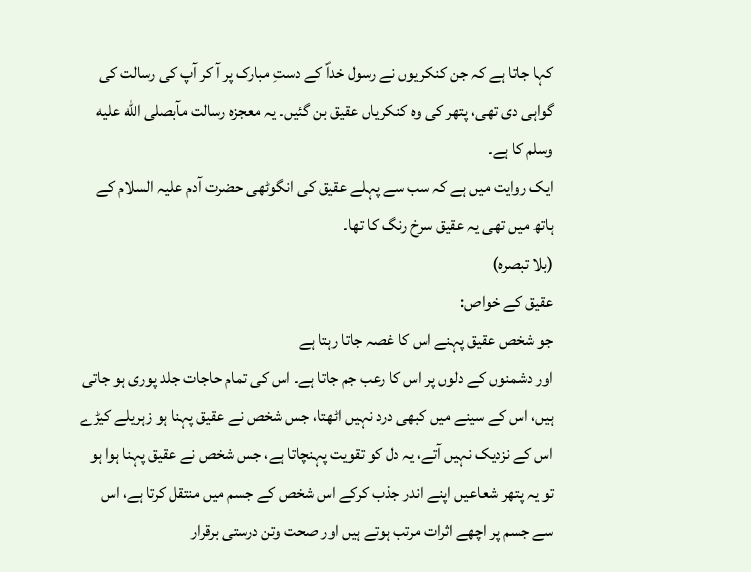کہا جاتا ہے کہ جن کنکریوں نے رسول خداؐ کے دستِ مبارک پر آ کر آپ کی رسالت کی گواہی دی تھی، پتھر کی وہ کنکریاں عقیق بن گئیں۔ یہ معجزہ رسالت مآبصلى الله عليه وسلم کا ہے۔
ایک روایت میں ہے کہ سب سے پہلے عقیق کی انگوٹھی حضرت آدم علیہ السلام کے ہاتھ میں تھی یہ عقیق سرخ رنگ کا تھا۔
(بلا تبصرہ)
عقیق کے خواص:
جو شخص عقیق پہنے اس کا غصہ جاتا رہتا ہے
اور دشمنوں کے دلوں پر اس کا رعب جم جاتا ہے۔ اس کی تمام حاجات جلد پوری ہو جاتی ہیں، اس کے سینے میں کبھی درد نہیں اٹھتا، جس شخص نے عقیق پہنا ہو زہریلے کیڑے اس کے نزدیک نہیں آتے، یہ دل کو تقویت پہنچاتا ہے، جس شخص نے عقیق پہنا ہوا ہو تو یہ پتھر شعاعیں اپنے اندر جذب کرکے اس شخص کے جسم میں منتقل کرتا ہے، اس سے جسم پر اچھے اثرات مرتب ہوتے ہیں اور صحت وتن درستی برقرار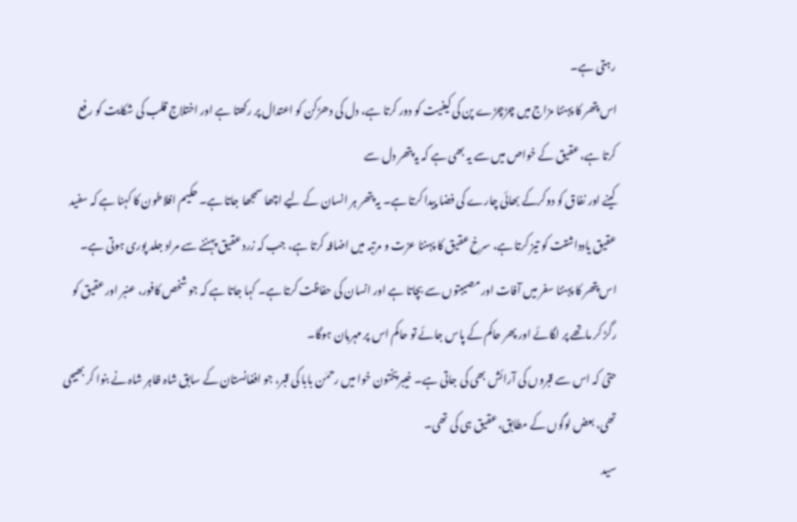رہتی ہے۔
اس پتھر کا پہننا مزاج میں چڑچڑے پن کی کیفیت کو دور کرتا ہے، دل کی دھڑکن کو اعتدال پر رکھتا ہے اور اختلاج قلب کی شکایت کو رفع کرتا ہے، عقیق کے خواص میں سے یہ بھی ہے کہ یہ پتھر دل سے
کینے اور نفاق کو دوکرکے بھائی چارے کی فضا پیدا کرتا ہے۔ یہ پتھر ہر انسان کے لیے اچھا سمجھا جاتا ہے۔ حکیم افلاطون کا کہنا ہے کہ سفید عقیق یادداشتت کو تیز کرتا ہے، سرخ عقیق کا پہننا عزت و مرتبہ میں اضافہ کرتا ہے، جب کہ زرد عقیق پہننے سے مراد جلد پوری ہوتی ہے۔
اس پتھر کا پہننا سفر میں آفات اور مصیبتوں سے بچاتا ہے اور انسان کی حفاظت کرتا ہے۔ کہا جاتا ہے کہ جو شخص کافور، عنبر اور عقیق کو رگڑ کر ماتھے پر لگائے اور پھر حاکم کے پاس جائے تو حاکم اس پر مہربان ہوگا۔
حتیٰ کہ اس سے قبروں کی آرائش بھی کی جاتی ہے۔ خیبرپختون خوا میں رحمٰن بابا کی قبر، جو افغانستان کے سابق شاہ ظاہر شاہ نے بنوا کر بھیجی تھی، بعض لوگوں کے مطابق، عقیق ہی کی تھی۔
سید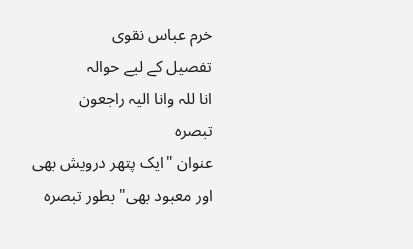خرم عباس نقوی
تفصیل کے لیے حوالہ
انا للہ وانا الیہ راجعون
تبصرہ
عنوان "ایک پتھر درویش بھی اور معبود بھی" بطور تبصرہ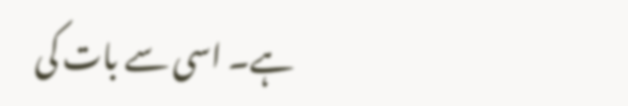ہے۔ اسی سے بات کی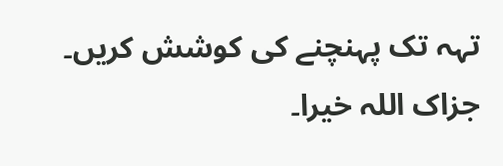تہہ تک پہنچنے کی کوشش کریں۔ جزاک اللہ خیرا۔